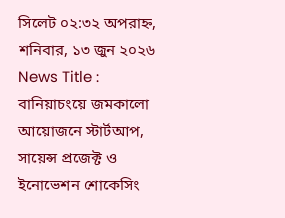সিলেট ০২:৩২ অপরাহ্ন, শনিবার, ১৩ জুন ২০২৬
News Title :
বানিয়াচংয়ে জমকালো আয়োজনে স্টার্টআপ, সায়েন্স প্রজেক্ট ও ইনোভেশন শোকেসিং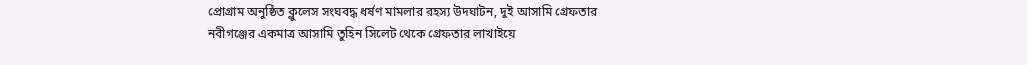প্রোগ্রাম অনুষ্ঠিত ক্লুলেস সংঘবদ্ধ ধর্ষণ মামলার রহস্য উদঘাটন, দুই আসামি গ্রেফতার নবীগঞ্জের একমাত্র আসামি তুহিন সিলেট থেকে গ্রেফতার লাখাইয়ে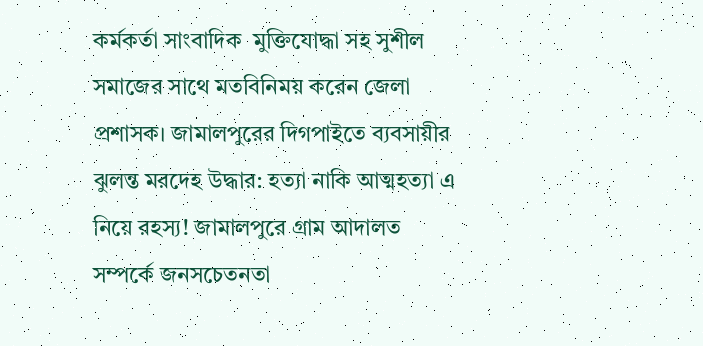কর্মকর্তা সাংবাদিক  মুক্তিযোদ্ধা সহ সুশীল সমাজের সাথে মতবিনিময় করেন জেলা প্রশাসক। জামালপুরের দিগপাইতে ব্যবসায়ীর ঝুলন্ত মরদেহ উদ্ধার: হত্যা নাকি আত্মহত্যা এ নিয়ে রহস্য! জামালপুরে গ্রাম আদালত সম্পর্কে জনসচেতনতা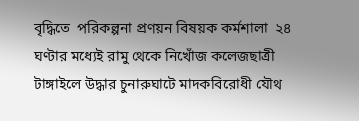বৃদ্ধিতে  পরিকল্পনা প্রণয়ন বিষয়ক কর্মশালা  ২৪ ঘণ্টার মধ্যেই রামু থেকে নিখোঁজ কলেজছাত্রী টাঙ্গাইলে উদ্ধার চুনারুঘাটে মাদকবিরোধী যৌথ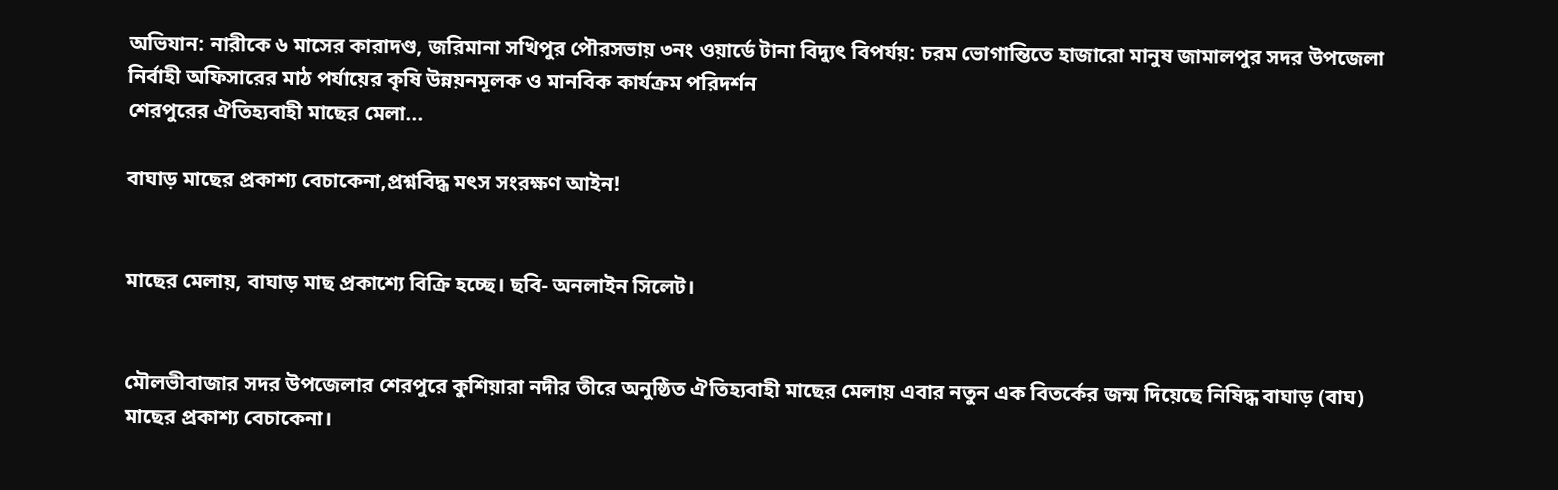অভিযান: নারীকে ৬ মাসের কারাদণ্ড, জরিমানা সখিপুর পৌরসভায় ৩নং ওয়ার্ডে টানা বিদ্যুৎ বিপর্যয়: চরম ভোগান্তিতে হাজারো মানুষ জামালপুর সদর উপজেলা নির্বাহী অফিসারের মাঠ পর্যায়ের কৃষি উন্নয়নমূলক ও মানবিক কার্যক্রম পরিদর্শন
শেরপুরের ঐতিহ্যবাহী মাছের মেলা...

বাঘাড় মাছের প্রকাশ্য বেচাকেনা,প্রশ্নবিদ্ধ মৎস সংরক্ষণ আইন!


মাছের মেলায়, বাঘাড় মাছ প্রকাশ্যে বিক্রি হচ্ছে। ছবি- অনলাইন সিলেট।


মৌলভীবাজার সদর উপজেলার শেরপুরে কুশিয়ারা নদীর তীরে অনুষ্ঠিত ঐতিহ্যবাহী মাছের মেলায় এবার নতুন এক বিতর্কের জন্ম দিয়েছে নিষিদ্ধ বাঘাড় (বাঘ) মাছের প্রকাশ্য বেচাকেনা।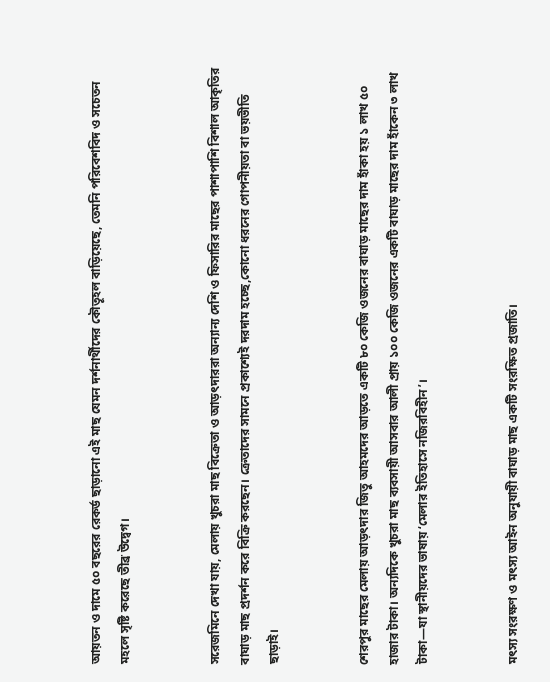আয়তন ও দামে ৫০ বছরের রেকর্ড ছাড়ানো এই মাছ যেমন দর্শনার্থীদের কৌতূহল বাড়িয়েছে, তেমনি পরিবেশবিদ ও সচেতন মহলে সৃষ্টি করেছে তীব্র উদ্বেগ।


সরেজমিনে দেখা যায়, মেলায় খুচরা মাছ বিক্রেতা ও আড়ৎদাররা অন্যান্য দেশি ও ফিসারির মাছের পাশাপাশি বিশাল আকৃতির বাঘাড় মাছ প্রদর্শন করে বিক্রি করছেন। ক্রেতাদের সামনে প্রকাশ্যেই দরদাম হচ্ছে,কোনো ধরনের গোপনীয়তা বা ভয়ভীতি ছাড়াই।


শেরপুর মাছের মেলায় আড়ৎদার জিতু আহমদের আড়তে একটি ৮০ কেজি ওজনের বাঘাড় মাছের দাম হাঁকা হয় ১ লাখ ৫০ হাজার টাকা। অন্যদিকে খুচরা মাছ ব্যবসায়ী আসবার আলী প্রায় ১০০ কেজি ওজনের একটি বাঘাড় মাছের দাম হাঁকেন ৩ লাখ টাকা—যা স্থানীয়দের ভাষায় ‘মেলার ইতিহাসে নজিরবিহীন’।


মৎস্য সংরক্ষণ ও মৎস্য আইন অনুযায়ী বাঘাড় মাছ একটি সংরক্ষিত প্রজাতি।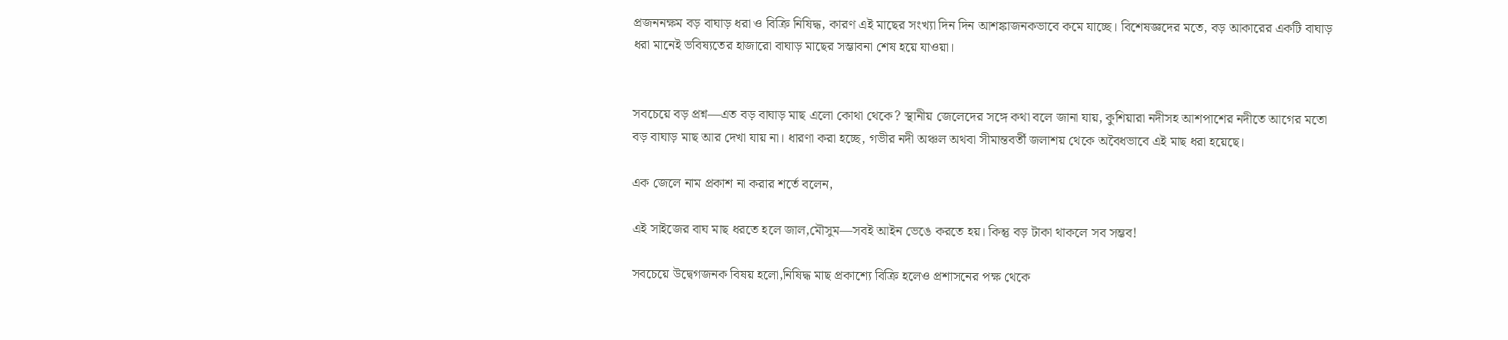প্রজননক্ষম বড় বাঘাড় ধরা ও বিক্রি নিষিদ্ধ, কারণ এই মাছের সংখ্যা দিন দিন আশঙ্কাজনকভাবে কমে যাচ্ছে। বিশেষজ্ঞদের মতে, বড় আকারের একটি বাঘাড় ধরা মানেই ভবিষ্যতের হাজারো বাঘাড় মাছের সম্ভাবনা শেষ হয়ে যাওয়া।


সবচেয়ে বড় প্রশ্ন—এত বড় বাঘাড় মাছ এলো কোথা থেকে? স্থানীয় জেলেদের সঙ্গে কথা বলে জানা যায়, কুশিয়ারা নদীসহ আশপাশের নদীতে আগের মতো বড় বাঘাড় মাছ আর দেখা যায় না। ধারণা করা হচ্ছে, গভীর নদী অঞ্চল অথবা সীমান্তবর্তী জলাশয় থেকে অবৈধভাবে এই মাছ ধরা হয়েছে।

এক জেলে নাম প্রকাশ না করার শর্তে বলেন,

এই সাইজের বাঘ মাছ ধরতে হলে জাল,মৌসুম—সবই আইন ভেঙে করতে হয়। কিন্তু বড় টাকা থাকলে সব সম্ভব!

সবচেয়ে উদ্বেগজনক বিষয় হলো,নিষিদ্ধ মাছ প্রকাশ্যে বিক্রি হলেও প্রশাসনের পক্ষ থেকে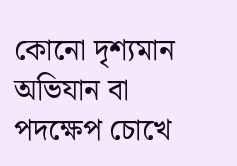কোনো দৃশ্যমান অভিযান বা পদক্ষেপ চোখে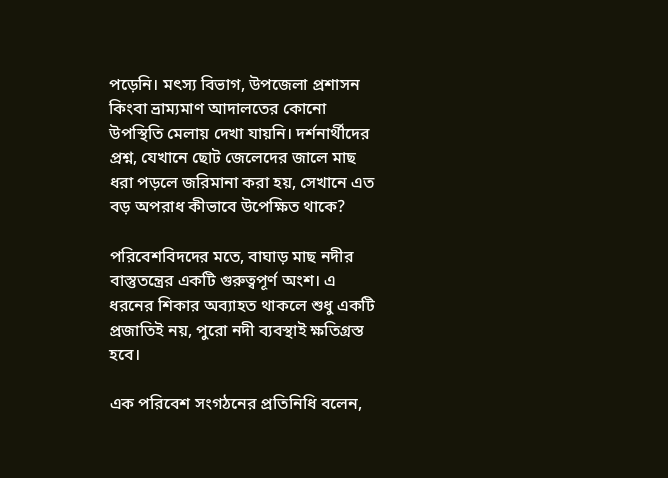পড়েনি। মৎস্য বিভাগ, উপজেলা প্রশাসন কিংবা ভ্রাম্যমাণ আদালতের কোনো উপস্থিতি মেলায় দেখা যায়নি। দর্শনার্থীদের প্রশ্ন, যেখানে ছোট জেলেদের জালে মাছ ধরা পড়লে জরিমানা করা হয়, সেখানে এত বড় অপরাধ কীভাবে উপেক্ষিত থাকে?

পরিবেশবিদদের মতে, বাঘাড় মাছ নদীর বাস্তুতন্ত্রের একটি গুরুত্বপূর্ণ অংশ। এ ধরনের শিকার অব্যাহত থাকলে শুধু একটি প্রজাতিই নয়, পুরো নদী ব্যবস্থাই ক্ষতিগ্রস্ত হবে।

এক পরিবেশ সংগঠনের প্রতিনিধি বলেন,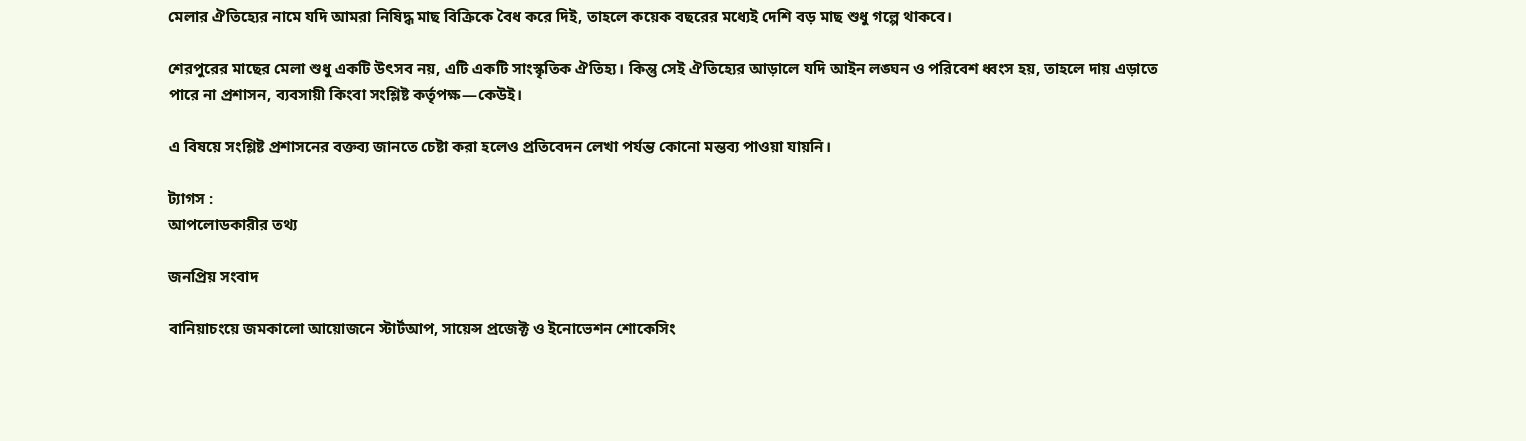মেলার ঐতিহ্যের নামে যদি আমরা নিষিদ্ধ মাছ বিক্রিকে বৈধ করে দিই, তাহলে কয়েক বছরের মধ্যেই দেশি বড় মাছ শুধু গল্পে থাকবে।

শেরপুরের মাছের মেলা শুধু একটি উৎসব নয়, এটি একটি সাংস্কৃতিক ঐতিহ্য। কিন্তু সেই ঐতিহ্যের আড়ালে যদি আইন লঙ্ঘন ও পরিবেশ ধ্বংস হয়, তাহলে দায় এড়াতে পারে না প্রশাসন, ব্যবসায়ী কিংবা সংশ্লিষ্ট কর্তৃপক্ষ—কেউই।

এ বিষয়ে সংশ্লিষ্ট প্রশাসনের বক্তব্য জানতে চেষ্টা করা হলেও প্রতিবেদন লেখা পর্যন্ত কোনো মন্তব্য পাওয়া যায়নি।

ট্যাগস :
আপলোডকারীর তথ্য

জনপ্রিয় সংবাদ

বানিয়াচংয়ে জমকালো আয়োজনে স্টার্টআপ, সায়েন্স প্রজেক্ট ও ইনোভেশন শোকেসিং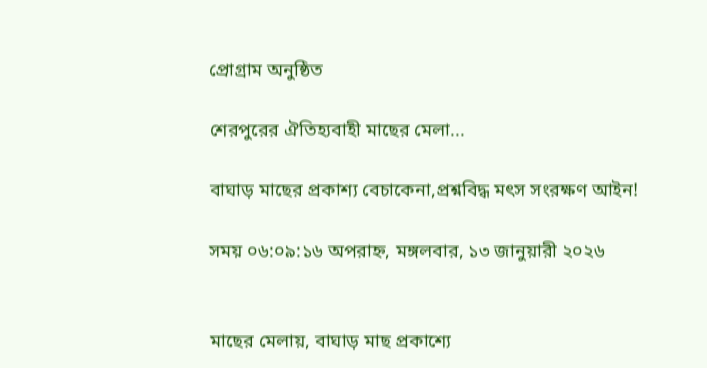প্রোগ্রাম অনুষ্ঠিত

শেরপুরের ঐতিহ্যবাহী মাছের মেলা...

বাঘাড় মাছের প্রকাশ্য বেচাকেনা,প্রশ্নবিদ্ধ মৎস সংরক্ষণ আইন!

সময় ০৬:০৯:১৬ অপরাহ্ন, মঙ্গলবার, ১৩ জানুয়ারী ২০২৬


মাছের মেলায়, বাঘাড় মাছ প্রকাশ্যে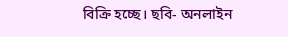বিক্রি হচ্ছে। ছবি- অনলাইন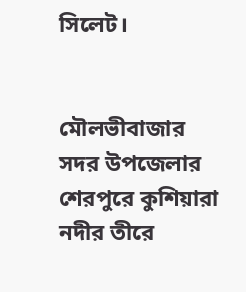সিলেট।


মৌলভীবাজার সদর উপজেলার শেরপুরে কুশিয়ারা নদীর তীরে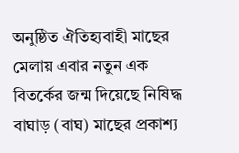অনুষ্ঠিত ঐতিহ্যবাহী মাছের মেলায় এবার নতুন এক বিতর্কের জন্ম দিয়েছে নিষিদ্ধ বাঘাড় (বাঘ) মাছের প্রকাশ্য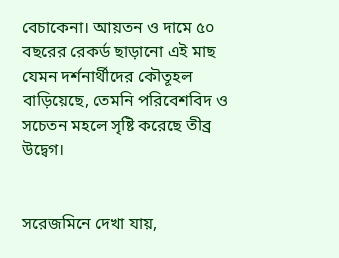বেচাকেনা। আয়তন ও দামে ৫০ বছরের রেকর্ড ছাড়ানো এই মাছ যেমন দর্শনার্থীদের কৌতূহল বাড়িয়েছে, তেমনি পরিবেশবিদ ও সচেতন মহলে সৃষ্টি করেছে তীব্র উদ্বেগ।


সরেজমিনে দেখা যায়,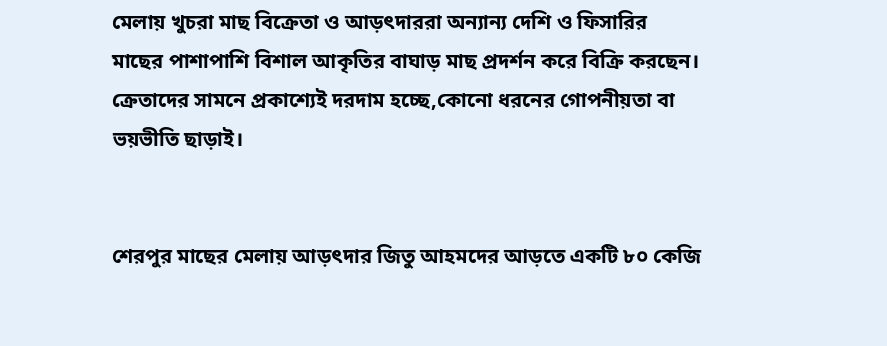মেলায় খুচরা মাছ বিক্রেতা ও আড়ৎদাররা অন্যান্য দেশি ও ফিসারির মাছের পাশাপাশি বিশাল আকৃতির বাঘাড় মাছ প্রদর্শন করে বিক্রি করছেন। ক্রেতাদের সামনে প্রকাশ্যেই দরদাম হচ্ছে,কোনো ধরনের গোপনীয়তা বা ভয়ভীতি ছাড়াই।


শেরপুর মাছের মেলায় আড়ৎদার জিতু আহমদের আড়তে একটি ৮০ কেজি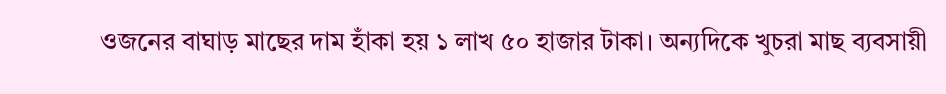ওজনের বাঘাড় মাছের দাম হাঁকা হয় ১ লাখ ৫০ হাজার টাকা। অন্যদিকে খুচরা মাছ ব্যবসায়ী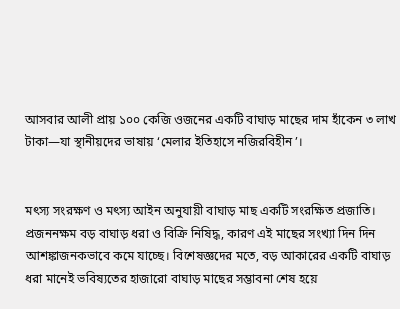আসবার আলী প্রায় ১০০ কেজি ওজনের একটি বাঘাড় মাছের দাম হাঁকেন ৩ লাখ টাকা—যা স্থানীয়দের ভাষায় ‘মেলার ইতিহাসে নজিরবিহীন’।


মৎস্য সংরক্ষণ ও মৎস্য আইন অনুযায়ী বাঘাড় মাছ একটি সংরক্ষিত প্রজাতি। প্রজননক্ষম বড় বাঘাড় ধরা ও বিক্রি নিষিদ্ধ, কারণ এই মাছের সংখ্যা দিন দিন আশঙ্কাজনকভাবে কমে যাচ্ছে। বিশেষজ্ঞদের মতে, বড় আকারের একটি বাঘাড় ধরা মানেই ভবিষ্যতের হাজারো বাঘাড় মাছের সম্ভাবনা শেষ হয়ে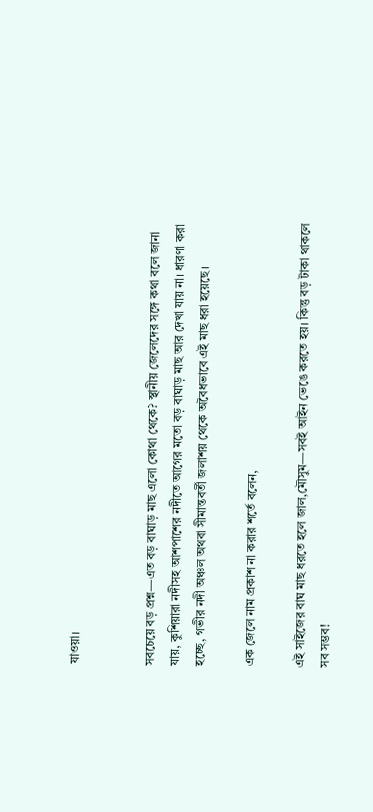যাওয়া।


সবচেয়ে বড় প্রশ্ন—এত বড় বাঘাড় মাছ এলো কোথা থেকে? স্থানীয় জেলেদের সঙ্গে কথা বলে জানা যায়, কুশিয়ারা নদীসহ আশপাশের নদীতে আগের মতো বড় বাঘাড় মাছ আর দেখা যায় না। ধারণা করা হচ্ছে, গভীর নদী অঞ্চল অথবা সীমান্তবর্তী জলাশয় থেকে অবৈধভাবে এই মাছ ধরা হয়েছে।

এক জেলে নাম প্রকাশ না করার শর্তে বলেন,

এই সাইজের বাঘ মাছ ধরতে হলে জাল,মৌসুম—সবই আইন ভেঙে করতে হয়। কিন্তু বড় টাকা থাকলে সব সম্ভব!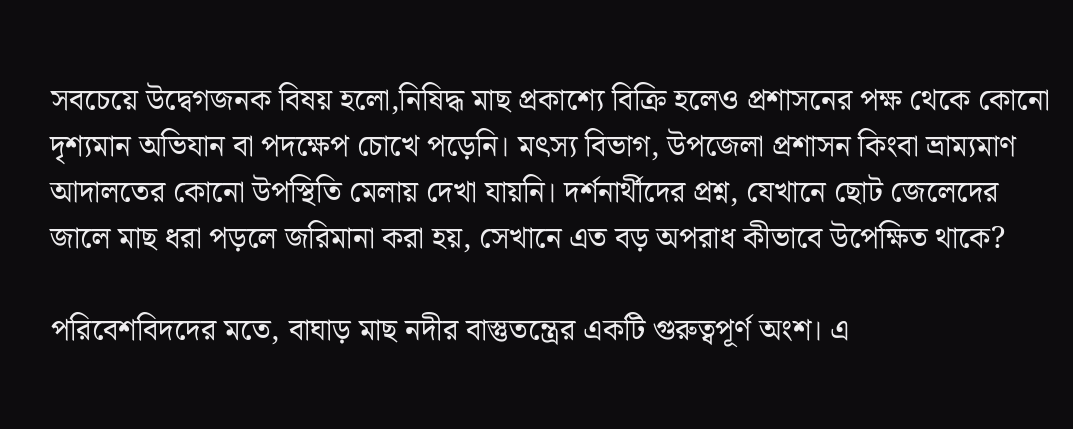সবচেয়ে উদ্বেগজনক বিষয় হলো,নিষিদ্ধ মাছ প্রকাশ্যে বিক্রি হলেও প্রশাসনের পক্ষ থেকে কোনো দৃশ্যমান অভিযান বা পদক্ষেপ চোখে পড়েনি। মৎস্য বিভাগ, উপজেলা প্রশাসন কিংবা ভ্রাম্যমাণ আদালতের কোনো উপস্থিতি মেলায় দেখা যায়নি। দর্শনার্থীদের প্রশ্ন, যেখানে ছোট জেলেদের জালে মাছ ধরা পড়লে জরিমানা করা হয়, সেখানে এত বড় অপরাধ কীভাবে উপেক্ষিত থাকে?

পরিবেশবিদদের মতে, বাঘাড় মাছ নদীর বাস্তুতন্ত্রের একটি গুরুত্বপূর্ণ অংশ। এ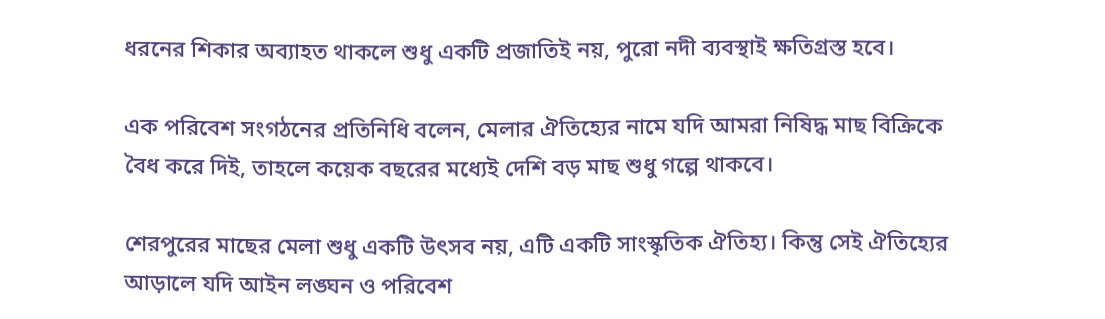ধরনের শিকার অব্যাহত থাকলে শুধু একটি প্রজাতিই নয়, পুরো নদী ব্যবস্থাই ক্ষতিগ্রস্ত হবে।

এক পরিবেশ সংগঠনের প্রতিনিধি বলেন, মেলার ঐতিহ্যের নামে যদি আমরা নিষিদ্ধ মাছ বিক্রিকে বৈধ করে দিই, তাহলে কয়েক বছরের মধ্যেই দেশি বড় মাছ শুধু গল্পে থাকবে।

শেরপুরের মাছের মেলা শুধু একটি উৎসব নয়, এটি একটি সাংস্কৃতিক ঐতিহ্য। কিন্তু সেই ঐতিহ্যের আড়ালে যদি আইন লঙ্ঘন ও পরিবেশ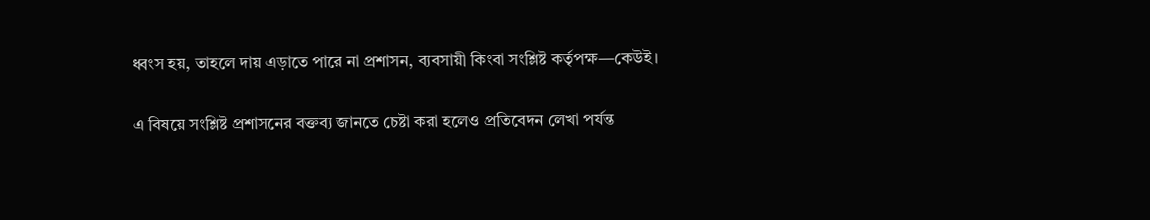ধ্বংস হয়, তাহলে দায় এড়াতে পারে না প্রশাসন, ব্যবসায়ী কিংবা সংশ্লিষ্ট কর্তৃপক্ষ—কেউই।

এ বিষয়ে সংশ্লিষ্ট প্রশাসনের বক্তব্য জানতে চেষ্টা করা হলেও প্রতিবেদন লেখা পর্যন্ত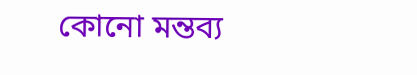কোনো মন্তব্য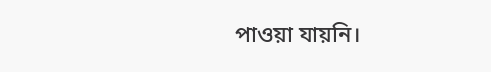পাওয়া যায়নি।